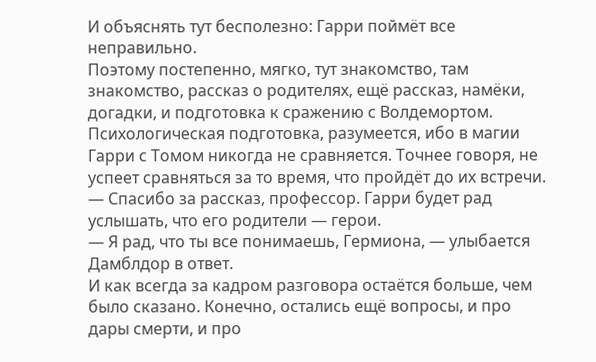И объяснять тут бесполезно: Гарри поймёт все неправильно.
Поэтому постепенно, мягко, тут знакомство, там знакомство, рассказ о родителях, ещё рассказ, намёки, догадки, и подготовка к сражению с Волдемортом. Психологическая подготовка, разумеется, ибо в магии Гарри с Томом никогда не сравняется. Точнее говоря, не успеет сравняться за то время, что пройдёт до их встречи.
— Спасибо за рассказ, профессор. Гарри будет рад услышать, что его родители — герои.
— Я рад, что ты все понимаешь, Гермиона, — улыбается Дамблдор в ответ.
И как всегда за кадром разговора остаётся больше, чем было сказано. Конечно, остались ещё вопросы, и про дары смерти, и про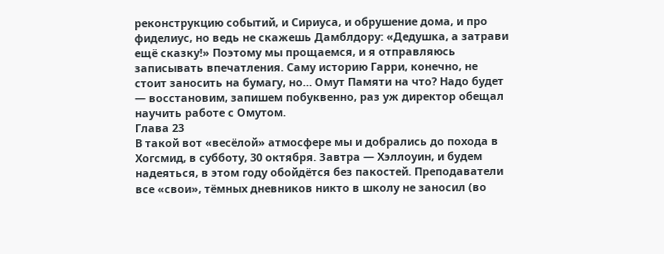реконструкцию событий, и Сириуса, и обрушение дома, и про фиделиус, но ведь не скажешь Дамблдору: «Дедушка, а затрави ещё сказку!» Поэтому мы прощаемся, и я отправляюсь записывать впечатления. Саму историю Гарри, конечно, не стоит заносить на бумагу, но… Омут Памяти на что? Надо будет — восстановим, запишем побуквенно, раз уж директор обещал научить работе с Омутом.
Глава 23
В такой вот «весёлой» атмосфере мы и добрались до похода в Хогсмид, в субботу, 30 октября. Завтра — Хэллоуин, и будем надеяться, в этом году обойдётся без пакостей. Преподаватели все «свои», тёмных дневников никто в школу не заносил (во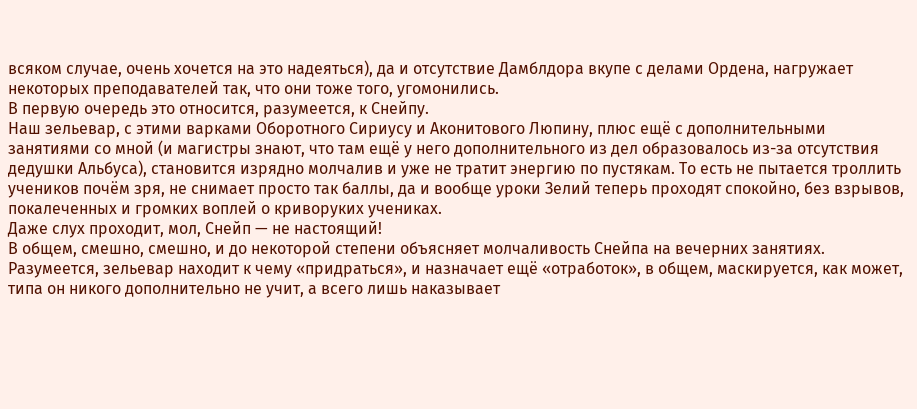всяком случае, очень хочется на это надеяться), да и отсутствие Дамблдора вкупе с делами Ордена, нагружает некоторых преподавателей так, что они тоже того, угомонились.
В первую очередь это относится, разумеется, к Снейпу.
Наш зельевар, с этими варками Оборотного Сириусу и Аконитового Люпину, плюс ещё с дополнительными занятиями со мной (и магистры знают, что там ещё у него дополнительного из дел образовалось из-за отсутствия дедушки Альбуса), становится изрядно молчалив и уже не тратит энергию по пустякам. То есть не пытается троллить учеников почём зря, не снимает просто так баллы, да и вообще уроки Зелий теперь проходят спокойно, без взрывов, покалеченных и громких воплей о криворуких учениках.
Даже слух проходит, мол, Снейп — не настоящий!
В общем, смешно, смешно, и до некоторой степени объясняет молчаливость Снейпа на вечерних занятиях.
Разумеется, зельевар находит к чему «придраться», и назначает ещё «отработок», в общем, маскируется, как может, типа он никого дополнительно не учит, а всего лишь наказывает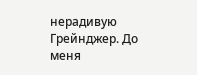нерадивую Грейнджер. До меня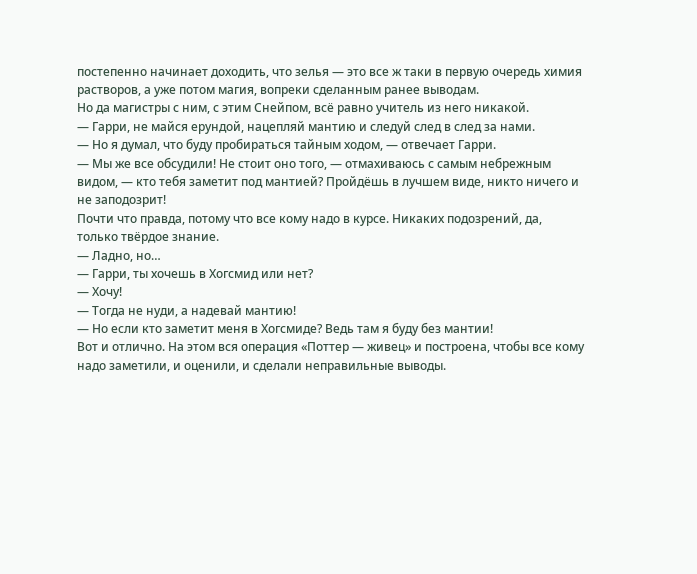постепенно начинает доходить, что зелья — это все ж таки в первую очередь химия растворов, а уже потом магия, вопреки сделанным ранее выводам.
Но да магистры с ним, с этим Снейпом, всё равно учитель из него никакой.
— Гарри, не майся ерундой, нацепляй мантию и следуй след в след за нами.
— Но я думал, что буду пробираться тайным ходом, — отвечает Гарри.
— Мы же все обсудили! Не стоит оно того, — отмахиваюсь с самым небрежным видом, — кто тебя заметит под мантией? Пройдёшь в лучшем виде, никто ничего и не заподозрит!
Почти что правда, потому что все кому надо в курсе. Никаких подозрений, да, только твёрдое знание.
— Ладно, но…
— Гарри, ты хочешь в Хогсмид или нет?
— Хочу!
— Тогда не нуди, а надевай мантию!
— Но если кто заметит меня в Хогсмиде? Ведь там я буду без мантии!
Вот и отлично. На этом вся операция «Поттер — живец» и построена, чтобы все кому надо заметили, и оценили, и сделали неправильные выводы.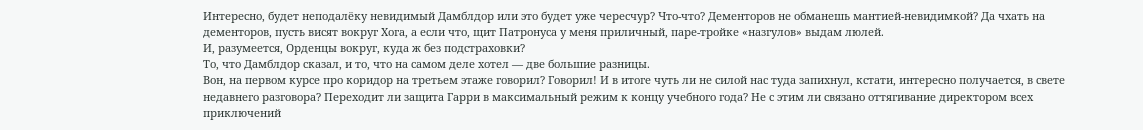Интересно, будет неподалёку невидимый Дамблдор или это будет уже чересчур? Что-что? Дементоров не обманешь мантией-невидимкой? Да чхать на дементоров, пусть висят вокруг Хога, а если что, щит Патронуса у меня приличный, паре-тройке «назгулов» выдам люлей.
И, разумеется, Орденцы вокруг, куда ж без подстраховки?
То, что Дамблдор сказал, и то, что на самом деле хотел — две большие разницы.
Вон, на первом курсе про коридор на третьем этаже говорил? Говорил! И в итоге чуть ли не силой нас туда запихнул, кстати, интересно получается, в свете недавнего разговора? Переходит ли защита Гарри в максимальный режим к концу учебного года? Не с этим ли связано оттягивание директором всех приключений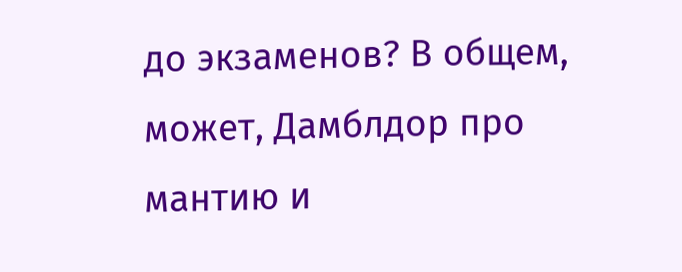до экзаменов? В общем, может, Дамблдор про мантию и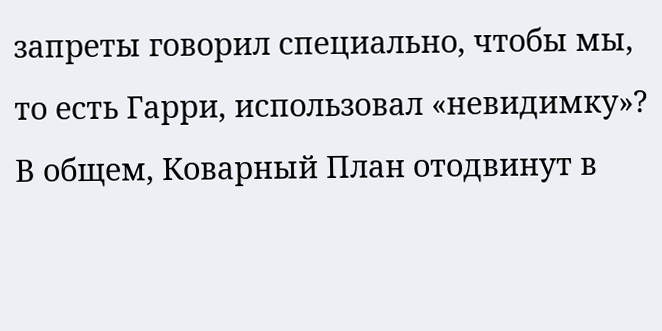запреты говорил специально, чтобы мы, то есть Гарри, использовал «невидимку»?
В общем, Коварный План отодвинут в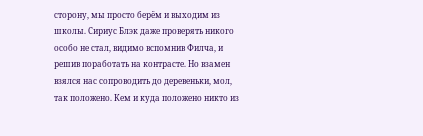сторону, мы просто берём и выходим из школы. Сириус Блэк даже проверять никого особо не стал, видимо вспомнив Филча, и решив поработать на контрасте. Но взамен взялся нас сопроводить до деревеньки, мол, так положено. Кем и куда положено никто из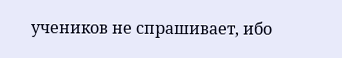учеников не спрашивает, ибо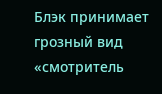Блэк принимает грозный вид «смотритель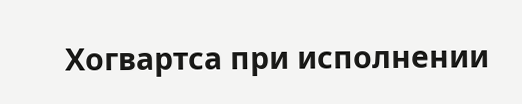Хогвартса при исполнении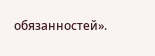обязанностей».